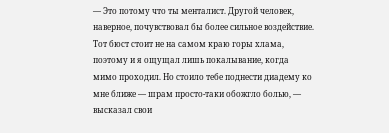— Это потому что ты менталист. Другой человек, наверное, почувствовал бы более сильное воздействие. Тот бюст стоит не на самом краю горы хлама, поэтому и я ощущал лишь покалывание, когда мимо проходил. Но стоило тебе поднести диадему ко мне ближе — шрам просто-таки обожгло болью, — высказал свои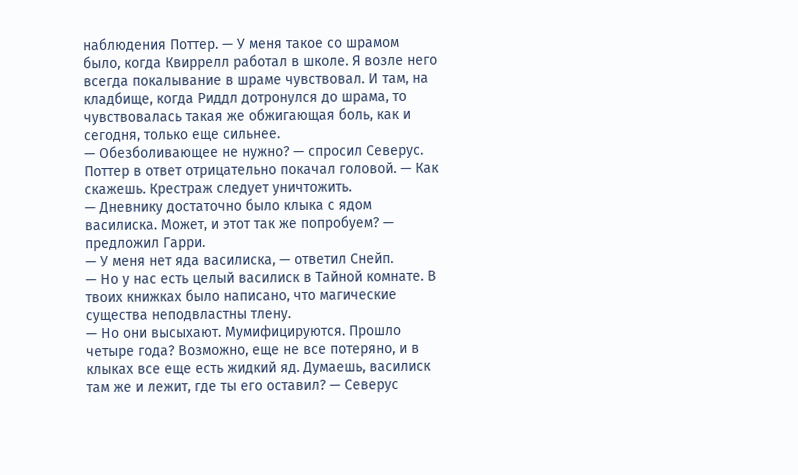наблюдения Поттер. — У меня такое со шрамом было, когда Квиррелл работал в школе. Я возле него всегда покалывание в шраме чувствовал. И там, на кладбище, когда Риддл дотронулся до шрама, то чувствовалась такая же обжигающая боль, как и сегодня, только еще сильнее.
— Обезболивающее не нужно? — спросил Северус. Поттер в ответ отрицательно покачал головой. — Как скажешь. Крестраж следует уничтожить.
— Дневнику достаточно было клыка с ядом василиска. Может, и этот так же попробуем? — предложил Гарри.
— У меня нет яда василиска, — ответил Снейп.
— Но у нас есть целый василиск в Тайной комнате. В твоих книжках было написано, что магические существа неподвластны тлену.
— Но они высыхают. Мумифицируются. Прошло четыре года? Возможно, еще не все потеряно, и в клыках все еще есть жидкий яд. Думаешь, василиск там же и лежит, где ты его оставил? — Северус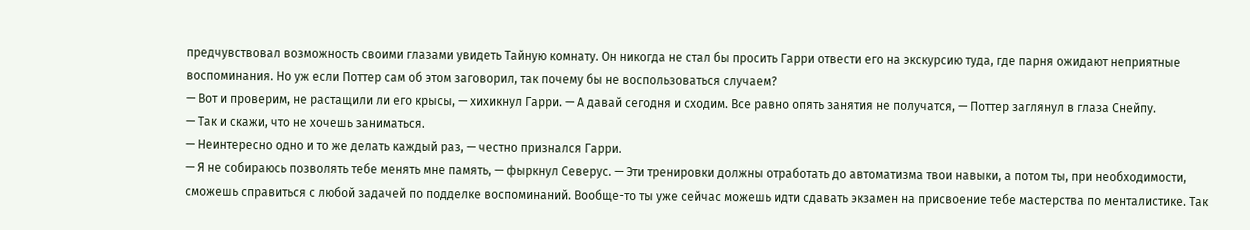предчувствовал возможность своими глазами увидеть Тайную комнату. Он никогда не стал бы просить Гарри отвести его на экскурсию туда, где парня ожидают неприятные воспоминания. Но уж если Поттер сам об этом заговорил, так почему бы не воспользоваться случаем?
— Вот и проверим, не растащили ли его крысы, — хихикнул Гарри. — А давай сегодня и сходим. Все равно опять занятия не получатся, — Поттер заглянул в глаза Снейпу.
— Так и скажи, что не хочешь заниматься.
— Неинтересно одно и то же делать каждый раз, — честно признался Гарри.
— Я не собираюсь позволять тебе менять мне память, — фыркнул Северус. — Эти тренировки должны отработать до автоматизма твои навыки, а потом ты, при необходимости, сможешь справиться с любой задачей по подделке воспоминаний. Вообще-то ты уже сейчас можешь идти сдавать экзамен на присвоение тебе мастерства по менталистике. Так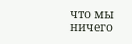что мы ничего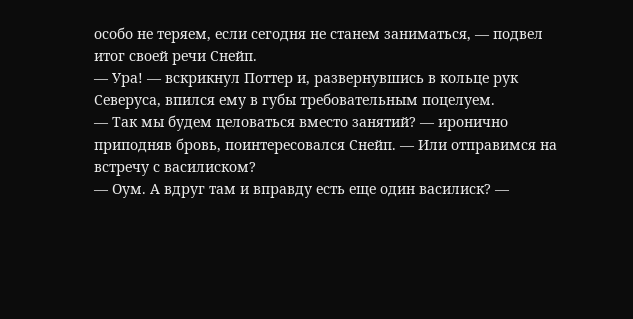особо не теряем, если сегодня не станем заниматься, — подвел итог своей речи Снейп.
— Ура! — вскрикнул Поттер и, развернувшись в кольце рук Северуса, впился ему в губы требовательным поцелуем.
— Так мы будем целоваться вместо занятий? — иронично приподняв бровь, поинтересовался Снейп. — Или отправимся на встречу с василиском?
— Оум. А вдруг там и вправду есть еще один василиск? —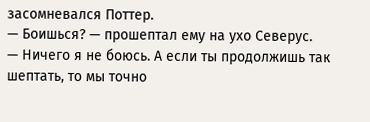засомневался Поттер.
— Боишься? — прошептал ему на ухо Северус.
— Ничего я не боюсь. А если ты продолжишь так шептать, то мы точно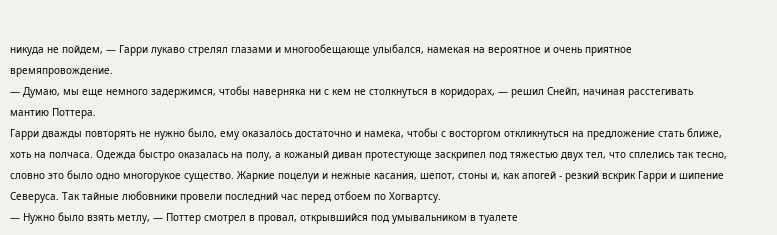никуда не пойдем, — Гарри лукаво стрелял глазами и многообещающе улыбался, намекая на вероятное и очень приятное времяпровождение.
— Думаю, мы еще немного задержимся, чтобы наверняка ни с кем не столкнуться в коридорах, — решил Снейп, начиная расстегивать мантию Поттера.
Гарри дважды повторять не нужно было, ему оказалось достаточно и намека, чтобы с восторгом откликнуться на предложение стать ближе, хоть на полчаса. Одежда быстро оказалась на полу, а кожаный диван протестующе заскрипел под тяжестью двух тел, что сплелись так тесно, словно это было одно многорукое существо. Жаркие поцелуи и нежные касания, шепот, стоны и, как апогей - резкий вскрик Гарри и шипение Северуса. Так тайные любовники провели последний час перед отбоем по Хогвартсу.
— Нужно было взять метлу, — Поттер смотрел в провал, открывшийся под умывальником в туалете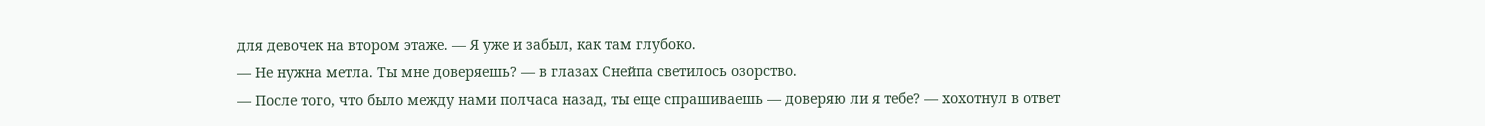для девочек на втором этаже. — Я уже и забыл, как там глубоко.
— Не нужна метла. Ты мне доверяешь? — в глазах Снейпа светилось озорство.
— После того, что было между нами полчаса назад, ты еще спрашиваешь — доверяю ли я тебе? — хохотнул в ответ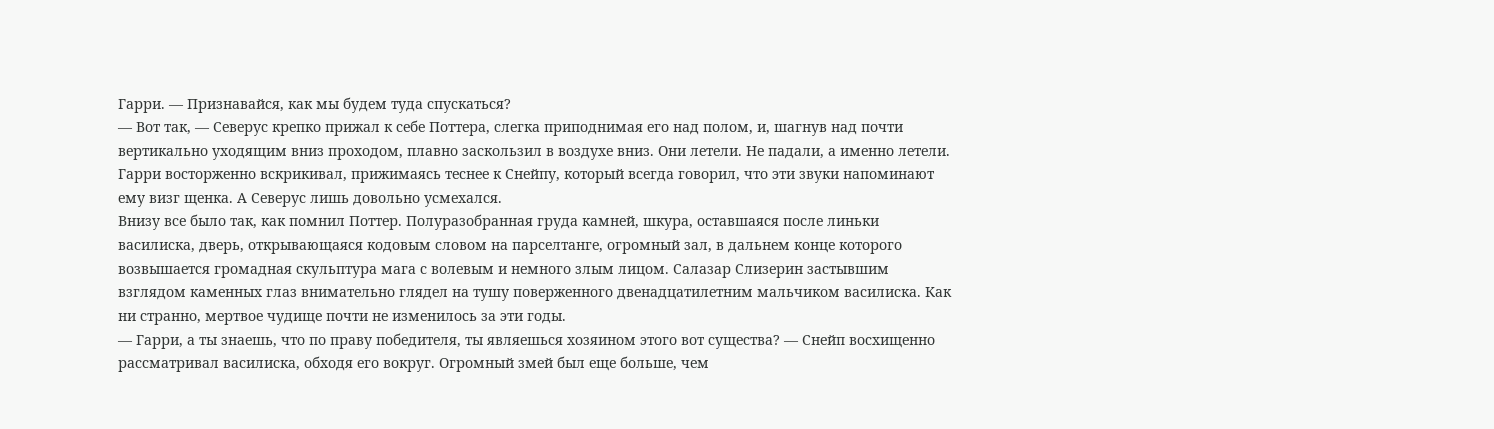Гарри. — Признавайся, как мы будем туда спускаться?
— Вот так, — Северус крепко прижал к себе Поттера, слегка приподнимая его над полом, и, шагнув над почти вертикально уходящим вниз проходом, плавно заскользил в воздухе вниз. Они летели. Не падали, а именно летели. Гарри восторженно вскрикивал, прижимаясь теснее к Снейпу, который всегда говорил, что эти звуки напоминают ему визг щенка. А Северус лишь довольно усмехался.
Внизу все было так, как помнил Поттер. Полуразобранная груда камней, шкура, оставшаяся после линьки василиска, дверь, открывающаяся кодовым словом на парселтанге, огромный зал, в дальнем конце которого возвышается громадная скульптура мага с волевым и немного злым лицом. Салазар Слизерин застывшим взглядом каменных глаз внимательно глядел на тушу поверженного двенадцатилетним мальчиком василиска. Как ни странно, мертвое чудище почти не изменилось за эти годы.
— Гарри, а ты знаешь, что по праву победителя, ты являешься хозяином этого вот существа? — Снейп восхищенно рассматривал василиска, обходя его вокруг. Огромный змей был еще больше, чем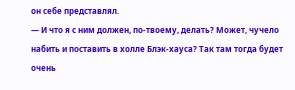он себе представлял.
— И что я с ним должен, по-твоему, делать? Может, чучело набить и поставить в холле Блэк-хауса? Так там тогда будет очень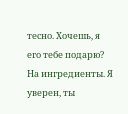тесно. Хочешь, я его тебе подарю? На ингредиенты. Я уверен, ты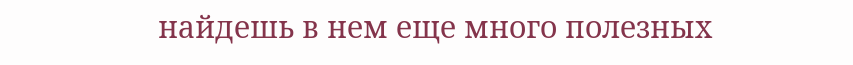найдешь в нем еще много полезных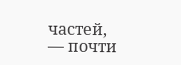частей, — почти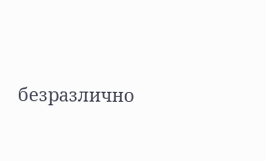безразлично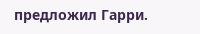предложил Гарри.